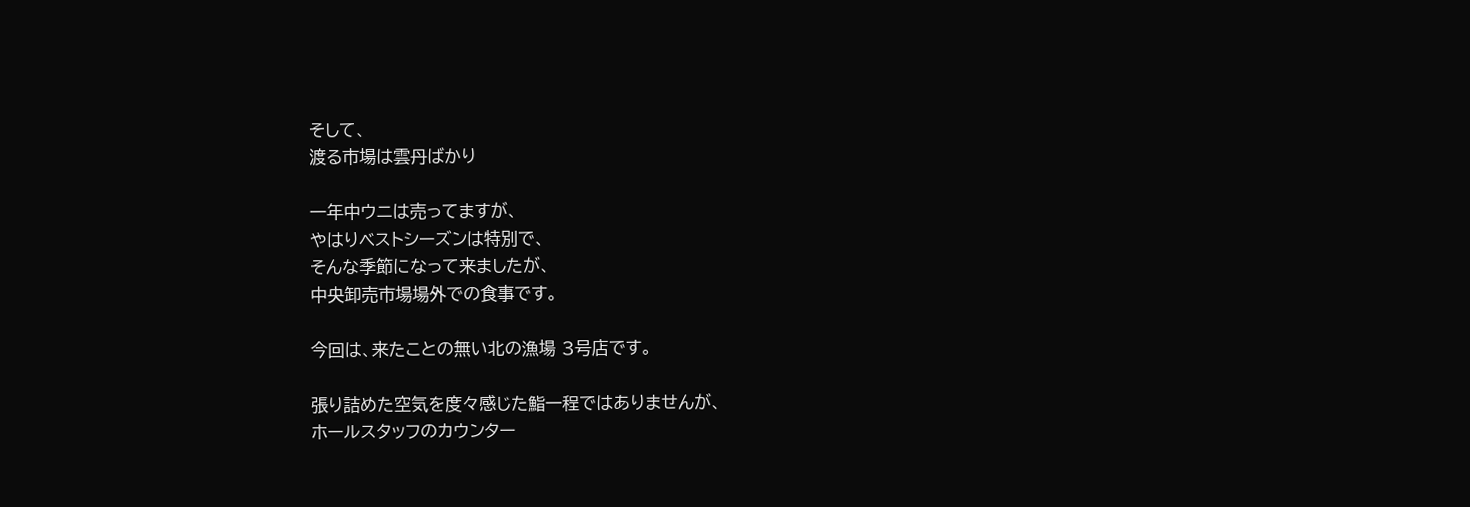そして、
渡る市場は雲丹ばかり

一年中ウニは売ってますが、
やはりベストシーズンは特別で、
そんな季節になって来ましたが、
中央卸売市場場外での食事です。

今回は、来たことの無い北の漁場 3号店です。

張り詰めた空気を度々感じた鮨一程ではありませんが、
ホールスタッフのカウンター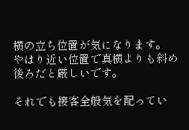横の立ち位置が気になります。
やはり近い位置で真横よりも斜め後ろだと厳しいです。

それでも接客全般気を配ってい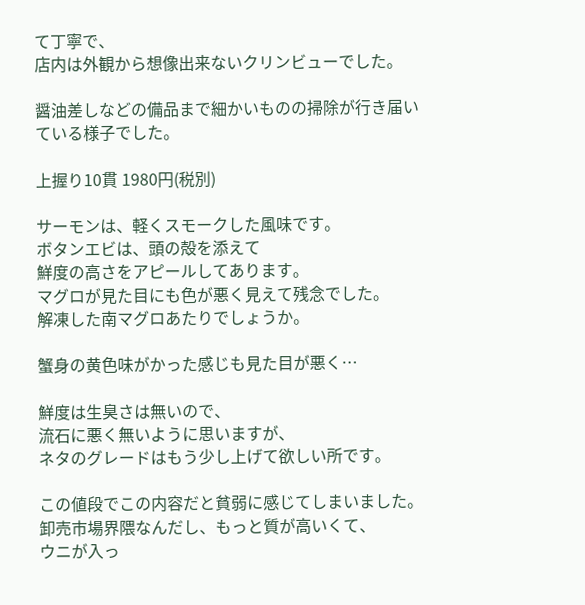て丁寧で、
店内は外観から想像出来ないクリンビューでした。

醤油差しなどの備品まで細かいものの掃除が行き届いている様子でした。

上握り10貫 1980円(税別)

サーモンは、軽くスモークした風味です。
ボタンエビは、頭の殻を添えて
鮮度の高さをアピールしてあります。
マグロが見た目にも色が悪く見えて残念でした。
解凍した南マグロあたりでしょうか。

蟹身の黄色味がかった感じも見た目が悪く…

鮮度は生臭さは無いので、
流石に悪く無いように思いますが、
ネタのグレードはもう少し上げて欲しい所です。

この値段でこの内容だと貧弱に感じてしまいました。
卸売市場界隈なんだし、もっと質が高いくて、
ウニが入っ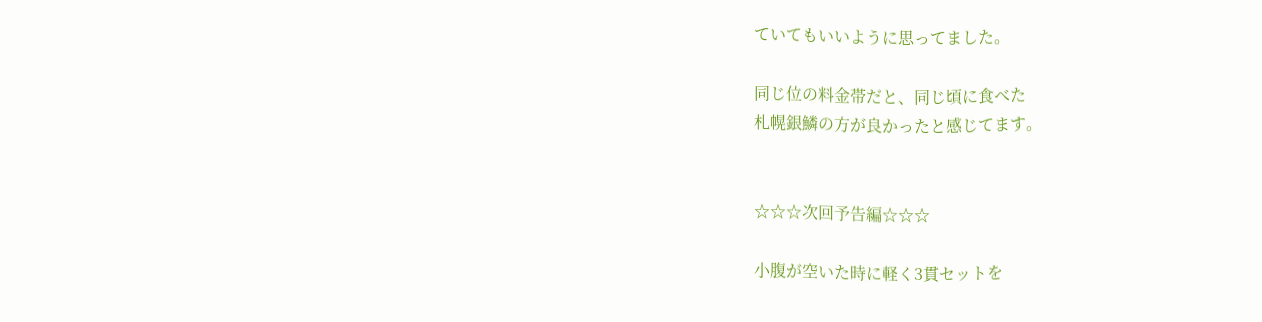ていてもいいように思ってました。

同じ位の料金帯だと、同じ頃に食べた
札幌銀鱗の方が良かったと感じてます。


☆☆☆次回予告編☆☆☆

小腹が空いた時に軽く3貫セットを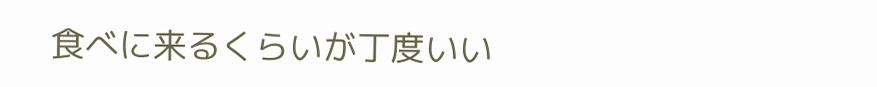食べに来るくらいが丁度いい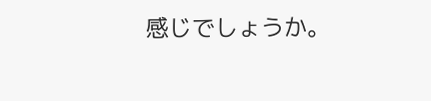感じでしょうか。